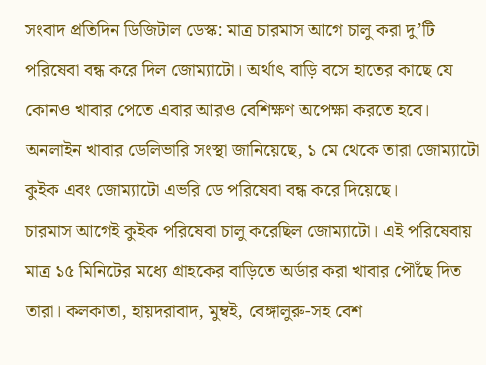সংবাদ প্রতিদিন ডিজিটাল ডেস্ক: মাত্র চারমাস আগে চালু করা দু’টি পরিষেবা বন্ধ করে দিল জোম্যাটো। অর্থাৎ বাড়ি বসে হাতের কাছে যে কোনও খাবার পেতে এবার আরও বেশিক্ষণ অপেক্ষা করতে হবে। অনলাইন খাবার ডেলিভারি সংস্থা জানিয়েছে, ১ মে থেকে তারা জোম্যাটো কুইক এবং জোম্যাটো এভরি ডে পরিষেবা বন্ধ করে দিয়েছে।
চারমাস আগেই কুইক পরিষেবা চালু করেছিল জোম্যাটো। এই পরিষেবায় মাত্র ১৫ মিনিটের মধ্যে গ্রাহকের বাড়িতে অর্ডার করা খাবার পৌঁছে দিত তারা। কলকাতা, হায়দরাবাদ, মুম্বই, বেঙ্গালুরু-সহ বেশ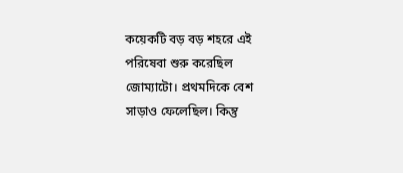কয়েকটি বড় বড় শহরে এই পরিষেবা শুরু করেছিল জোম্যাটো। প্রথমদিকে বেশ সাড়াও ফেলেছিল। কিন্তু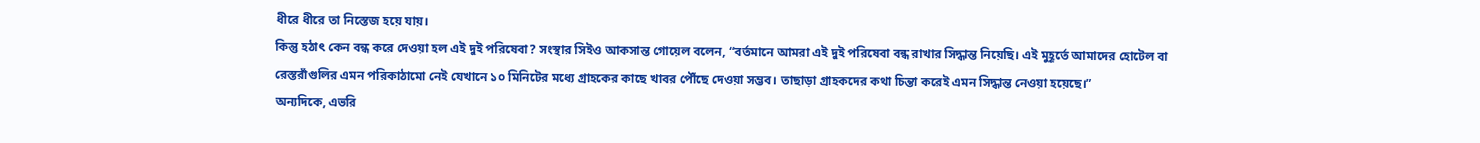ধীরে ধীরে তা নিস্তেজ হয়ে যায়।
কিন্তু হঠাৎ কেন বন্ধ করে দেওয়া হল এই দুই পরিষেবা? সংস্থার সিইও আকসান্ত গোয়েল বলেন, “বর্তমানে আমরা এই দুই পরিষেবা বন্ধ রাখার সিদ্ধান্ত নিয়েছি। এই মুহূর্তে আমাদের হোটেল বা রেস্তরাঁগুলির এমন পরিকাঠামো নেই যেখানে ১০ মিনিটের মধ্যে গ্রাহকের কাছে খাবর পৌঁছে দেওয়া সম্ভব। তাছাড়া গ্রাহকদের কথা চিন্তা করেই এমন সিদ্ধান্ত নেওয়া হয়েছে।”
অন্যদিকে, এভরি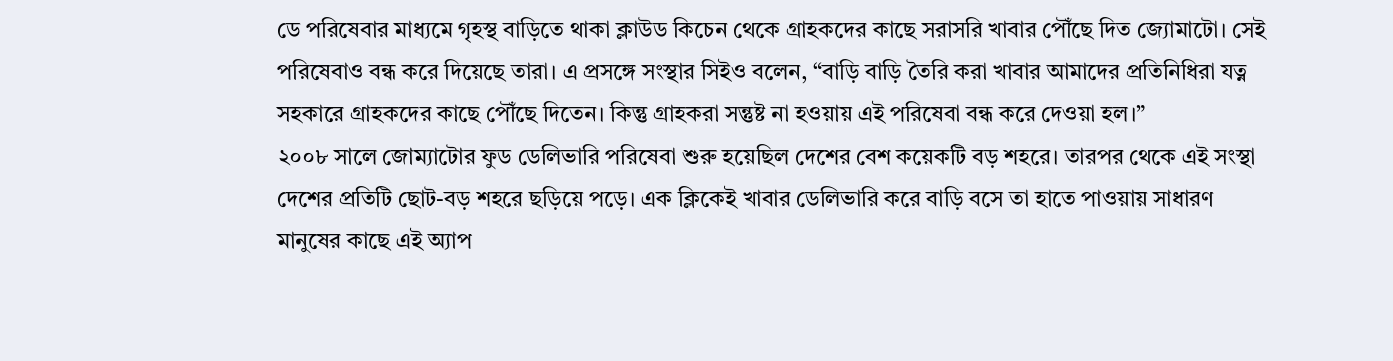ডে পরিষেবার মাধ্যমে গৃহস্থ বাড়িতে থাকা ক্লাউড কিচেন থেকে গ্রাহকদের কাছে সরাসরি খাবার পৌঁছে দিত জ্যোমাটো। সেই পরিষেবাও বন্ধ করে দিয়েছে তারা। এ প্রসঙ্গে সংস্থার সিইও বলেন, “বাড়ি বাড়ি তৈরি করা খাবার আমাদের প্রতিনিধিরা যত্ন সহকারে গ্রাহকদের কাছে পৌঁছে দিতেন। কিন্তু গ্রাহকরা সন্তুষ্ট না হওয়ায় এই পরিষেবা বন্ধ করে দেওয়া হল।”
২০০৮ সালে জোম্যাটোর ফুড ডেলিভারি পরিষেবা শুরু হয়েছিল দেশের বেশ কয়েকটি বড় শহরে। তারপর থেকে এই সংস্থা দেশের প্রতিটি ছোট-বড় শহরে ছড়িয়ে পড়ে। এক ক্লিকেই খাবার ডেলিভারি করে বাড়ি বসে তা হাতে পাওয়ায় সাধারণ মানুষের কাছে এই অ্যাপ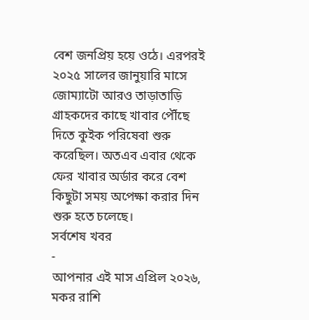বেশ জনপ্রিয় হয়ে ওঠে। এরপরই ২০২৫ সালের জানুয়ারি মাসে জোম্যাটো আরও তাড়াতাড়ি গ্রাহকদের কাছে খাবার পৌঁছে দিতে কুইক পরিষেবা শুরু করেছিল। অতএব এবার থেকে ফের খাবার অর্ডার করে বেশ কিছুটা সময় অপেক্ষা করার দিন শুরু হতে চলেছে।
সর্বশেষ খবর
-
আপনার এই মাস এপ্রিল ২০২৬, মকর রাশি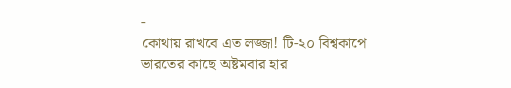-
কোথায় রাখবে এত লজ্জা! টি-২০ বিশ্বকাপে ভারতের কাছে অষ্টমবার হার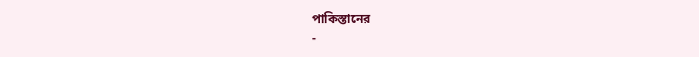পাকিস্তানের
-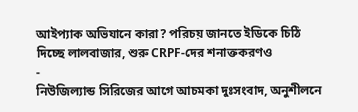আইপ্যাক অভিযানে কারা? পরিচয় জানতে ইডিকে চিঠি দিচ্ছে লালবাজার, শুরু CRPF-দের শনাক্তকরণও
-
নিউজিল্যান্ড সিরিজের আগে আচমকা দুঃসংবাদ, অনুশীলনে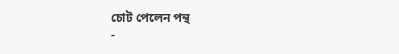চোট পেলেন পন্থ
-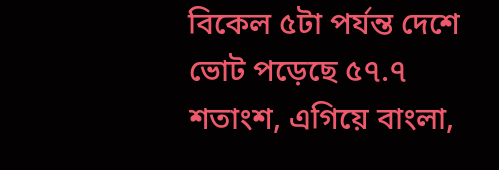বিকেল ৫টা পর্যন্ত দেশে ভোট পড়েছে ৫৭.৭ শতাংশ, এগিয়ে বাংলা,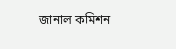জানাল কমিশন